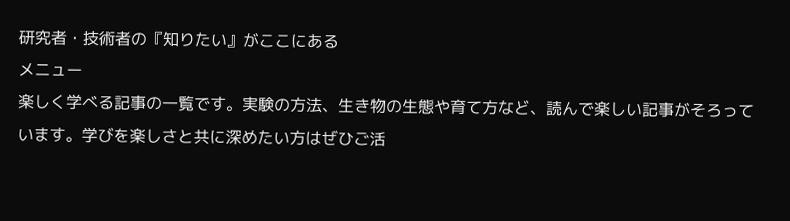研究者・技術者の『知りたい』がここにある
メニュー
楽しく学べる記事の一覧です。実験の方法、生き物の生態や育て方など、読んで楽しい記事がそろっています。学びを楽しさと共に深めたい方はぜひご活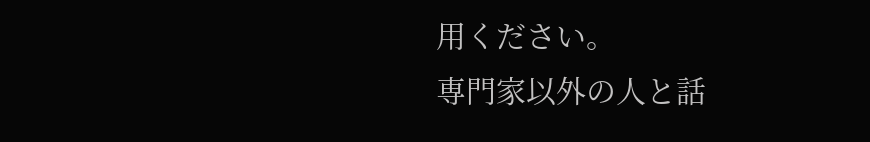用ください。
専門家以外の人と話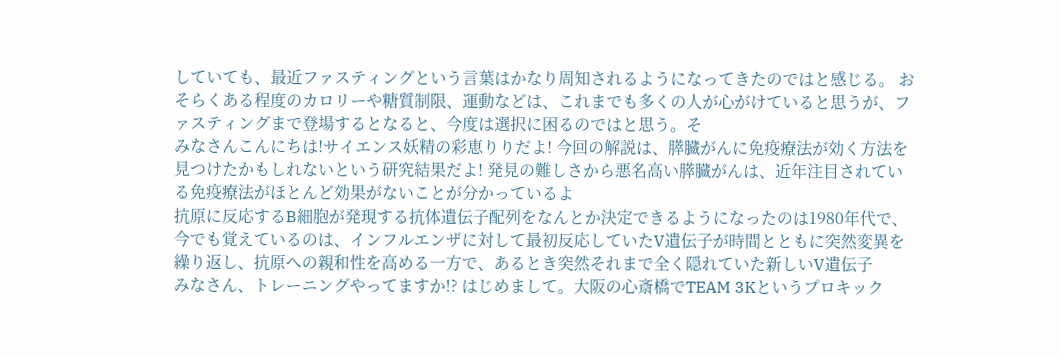していても、最近ファスティングという言葉はかなり周知されるようになってきたのではと感じる。 おそらくある程度のカロリーや糖質制限、運動などは、これまでも多くの人が心がけていると思うが、ファスティングまで登場するとなると、今度は選択に困るのではと思う。そ
みなさんこんにちは!サイエンス妖精の彩恵りりだよ! 今回の解説は、膵臓がんに免疫療法が効く方法を見つけたかもしれないという研究結果だよ! 発見の難しさから悪名高い膵臓がんは、近年注目されている免疫療法がほとんど効果がないことが分かっているよ
抗原に反応するB細胞が発現する抗体遺伝子配列をなんとか決定できるようになったのは1980年代で、今でも覚えているのは、インフルエンザに対して最初反応していたV遺伝子が時間とともに突然変異を繰り返し、抗原への親和性を高める一方で、あるとき突然それまで全く隠れていた新しいV遺伝子
みなさん、トレーニングやってますか!? はじめまして。大阪の心斎橋でTEAM 3Kというプロキック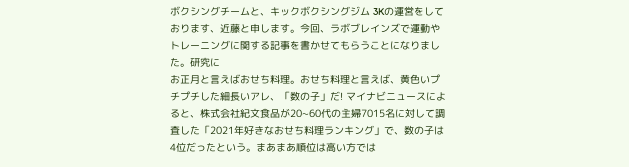ボクシングチームと、キックボクシングジム 3Kの運営をしております、近藤と申します。今回、ラボブレインズで運動やトレーニングに関する記事を書かせてもらうことになりました。研究に
お正月と言えばおせち料理。おせち料理と言えば、黄色いプチプチした細長いアレ、「数の子」だ! マイナビニュースによると、株式会社紀文食品が20~60代の主婦7015名に対して調査した「2021年好きなおせち料理ランキング」で、数の子は4位だったという。まあまあ順位は高い方では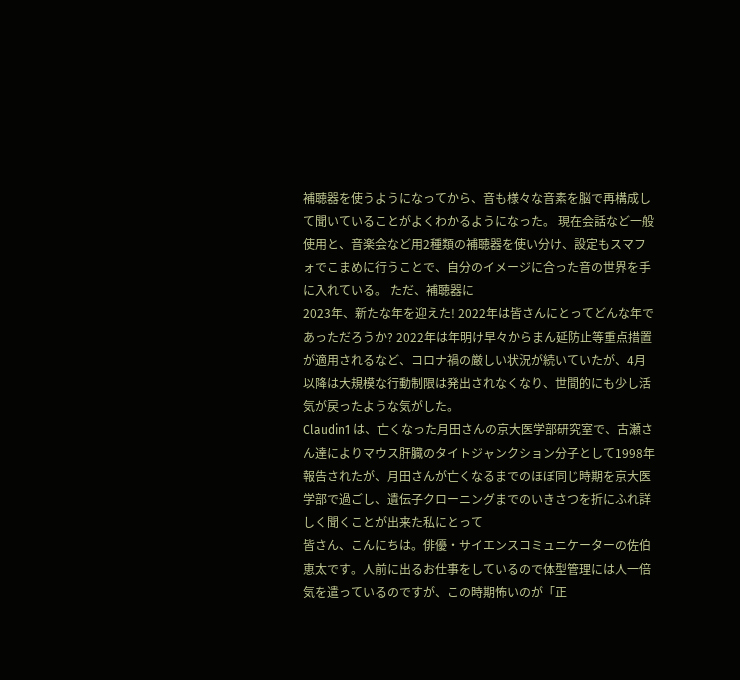補聴器を使うようになってから、音も様々な音素を脳で再構成して聞いていることがよくわかるようになった。 現在会話など一般使用と、音楽会など用2種類の補聴器を使い分け、設定もスマフォでこまめに行うことで、自分のイメージに合った音の世界を手に入れている。 ただ、補聴器に
2023年、新たな年を迎えた! 2022年は皆さんにとってどんな年であっただろうか? 2022年は年明け早々からまん延防止等重点措置が適用されるなど、コロナ禍の厳しい状況が続いていたが、4月以降は大規模な行動制限は発出されなくなり、世間的にも少し活気が戻ったような気がした。
Claudin1 は、亡くなった月田さんの京大医学部研究室で、古瀬さん達によりマウス肝臓のタイトジャンクション分子として1998年報告されたが、月田さんが亡くなるまでのほぼ同じ時期を京大医学部で過ごし、遺伝子クローニングまでのいきさつを折にふれ詳しく聞くことが出来た私にとって
皆さん、こんにちは。俳優・サイエンスコミュニケーターの佐伯恵太です。人前に出るお仕事をしているので体型管理には人一倍気を遣っているのですが、この時期怖いのが「正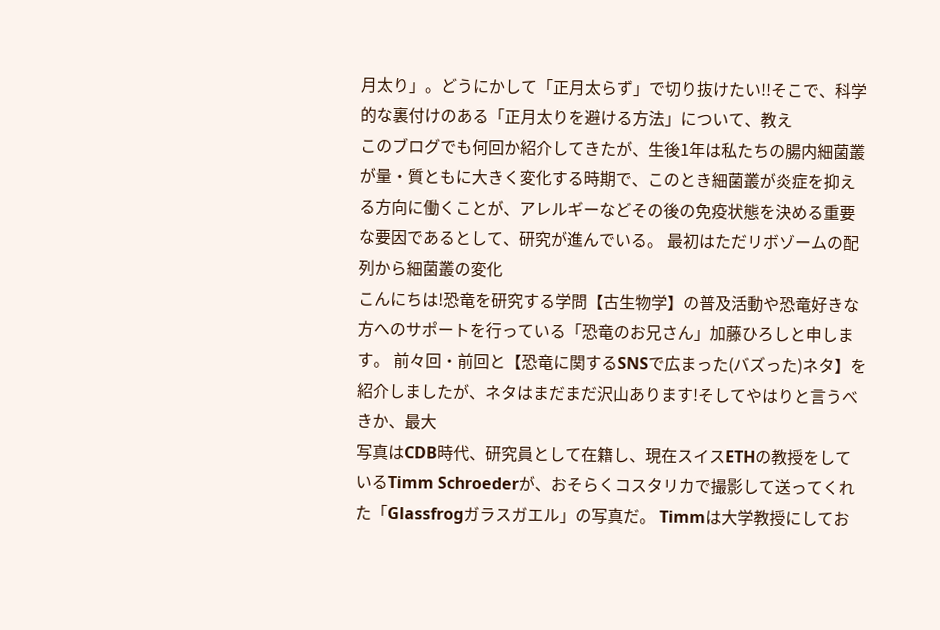月太り」。どうにかして「正月太らず」で切り抜けたい!!そこで、科学的な裏付けのある「正月太りを避ける方法」について、教え
このブログでも何回か紹介してきたが、生後1年は私たちの腸内細菌叢が量・質ともに大きく変化する時期で、このとき細菌叢が炎症を抑える方向に働くことが、アレルギーなどその後の免疫状態を決める重要な要因であるとして、研究が進んでいる。 最初はただリボゾームの配列から細菌叢の変化
こんにちは!恐竜を研究する学問【古生物学】の普及活動や恐竜好きな方へのサポートを行っている「恐竜のお兄さん」加藤ひろしと申します。 前々回・前回と【恐竜に関するSNSで広まった(バズった)ネタ】を紹介しましたが、ネタはまだまだ沢山あります!そしてやはりと言うべきか、最大
写真はCDB時代、研究員として在籍し、現在スイスETHの教授をしているTimm Schroederが、おそらくコスタリカで撮影して送ってくれた「Glassfrogガラスガエル」の写真だ。 Timmは大学教授にしてお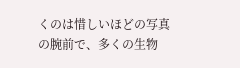くのは惜しいほどの写真の腕前で、多くの生物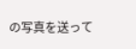の写真を送って